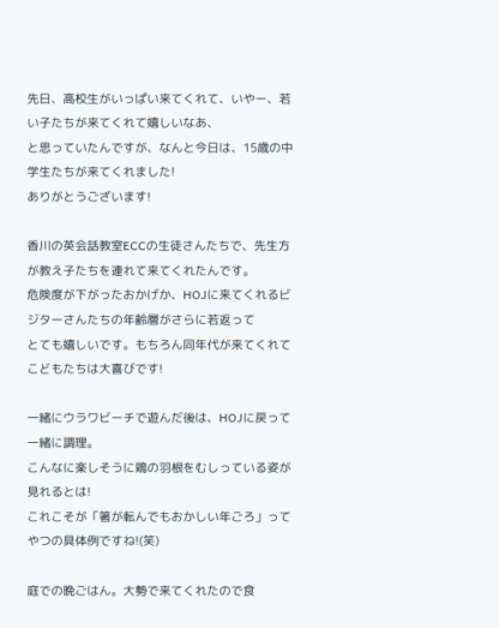先日、高校生がいっぱい来てくれて、いやー、若い子たちが来てくれて嬉しいなあ、
と思っていたんですが、なんと今日は、15歳の中学生たちが来てくれました!
ありがとうございます!

香川の英会話教室ECCの生徒さんたちで、先生方が教え子たちを連れて来てくれたんです。
危険度が下がったおかげか、HOJに来てくれるビジターさんたちの年齢層がさらに若返って
とても嬉しいです。もちろん同年代が来てくれてこどもたちは大喜びです!

一緒にウラワビーチで遊んだ後は、HOJに戻って一緒に調理。
こんなに楽しそうに鶏の羽根をむしっている姿が見れるとは!
これこそが「箸が転んでもおかしい年ごろ」ってやつの具体例ですね!(笑)

庭での晩ごはん。大勢で来てくれたので食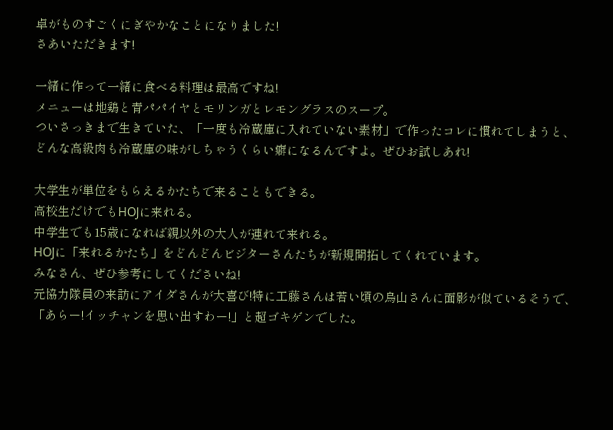卓がものすごくにぎやかなことになりました!
さあいただきます!

一緒に作って一緒に食べる料理は最高ですね!
メニューは地鶏と青パパイヤとモリンガとレモングラスのスープ。
ついさっきまで生きていた、「一度も冷蔵庫に入れていない素材」で作ったコレに慣れてしまうと、
どんな高級肉も冷蔵庫の味がしちゃうくらい癖になるんですよ。ぜひお試しあれ!

大学生が単位をもらえるかたちで来ることもできる。
高校生だけでもHOJに来れる。
中学生でも15歳になれば親以外の大人が連れて来れる。
HOJに「来れるかたち」をどんどんビジターさんたちが新規開拓してくれています。
みなさん、ぜひ参考にしてくださいね!
元協力隊員の来訪にアイダさんが大喜び!特に工藤さんは若い頃の烏山さんに面影が似ているそうで、「あらー!イッチャンを思い出すわー!」と超ゴキゲンでした。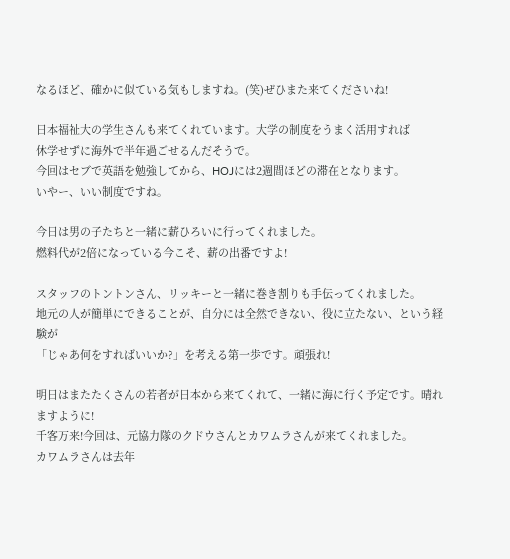なるほど、確かに似ている気もしますね。(笑)ぜひまた来てくださいね!

日本福祉大の学生さんも来てくれています。大学の制度をうまく活用すれば
休学せずに海外で半年過ごせるんだそうで。
今回はセブで英語を勉強してから、HOJには2週間ほどの滞在となります。
いやー、いい制度ですね。

今日は男の子たちと一緒に薪ひろいに行ってくれました。
燃料代が2倍になっている今こそ、薪の出番ですよ!

スタッフのトントンさん、リッキーと一緒に巻き割りも手伝ってくれました。
地元の人が簡単にできることが、自分には全然できない、役に立たない、という経験が
「じゃあ何をすればいいか?」を考える第一歩です。頑張れ!

明日はまたたくさんの若者が日本から来てくれて、一緒に海に行く予定です。晴れますように!
千客万来!今回は、元協力隊のクドウさんとカワムラさんが来てくれました。
カワムラさんは去年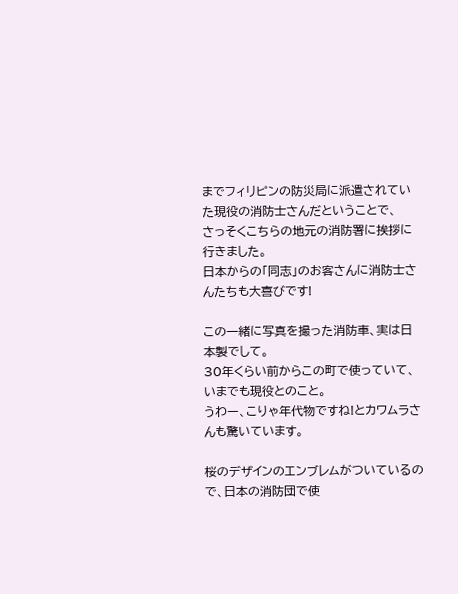までフィリピンの防災局に派遣されていた現役の消防士さんだということで、
さっそくこちらの地元の消防署に挨拶に行きました。
日本からの「同志」のお客さんに消防士さんたちも大喜びです!

この一緒に写真を撮った消防車、実は日本製でして。
30年くらい前からこの町で使っていて、いまでも現役とのこと。
うわー、こりゃ年代物ですね!とカワムラさんも驚いています。

桜のデザインのエンブレムがついているので、日本の消防団で使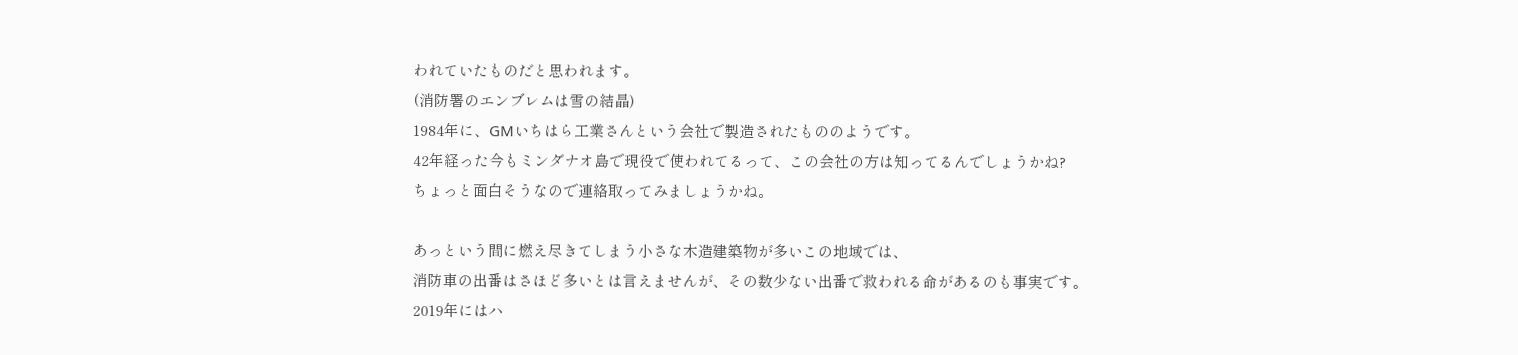われていたものだと思われます。
(消防署のエンブレムは雪の結晶)
1984年に、GMいちはら工業さんという会社で製造されたもののようです。
42年経った今もミンダナオ島で現役で使われてるって、この会社の方は知ってるんでしょうかね?
ちょっと面白そうなので連絡取ってみましょうかね。

あっという間に燃え尽きてしまう小さな木造建築物が多いこの地域では、
消防車の出番はさほど多いとは言えませんが、その数少ない出番で救われる命があるのも事実です。
2019年にはハ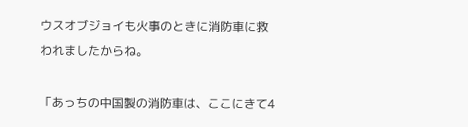ウスオブジョイも火事のときに消防車に救われましたからね。

「あっちの中国製の消防車は、ここにきて4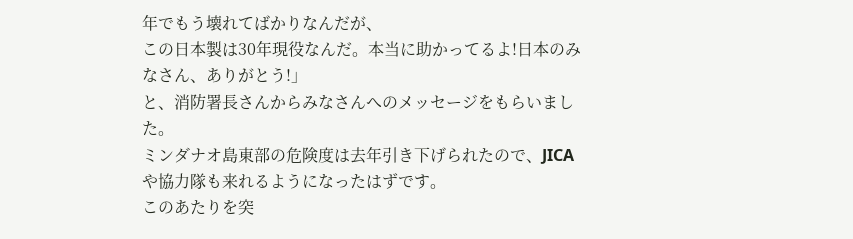年でもう壊れてばかりなんだが、
この日本製は30年現役なんだ。本当に助かってるよ!日本のみなさん、ありがとう!」
と、消防署長さんからみなさんへのメッセージをもらいました。
ミンダナオ島東部の危険度は去年引き下げられたので、JICAや協力隊も来れるようになったはずです。
このあたりを突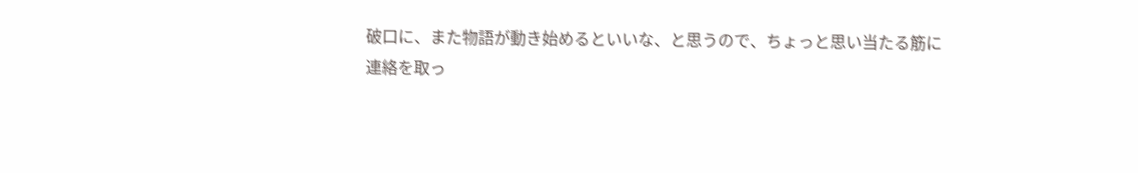破口に、また物語が動き始めるといいな、と思うので、ちょっと思い当たる筋に
連絡を取っ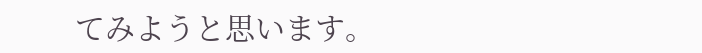てみようと思います。